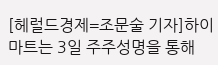[헤럴드경제=조문술 기자]하이마트는 3일 주주성명을 통해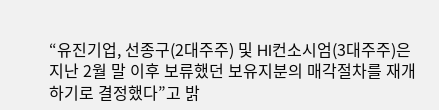“유진기업, 선종구(2대주주) 및 HI컨소시엄(3대주주)은 지난 2월 말 이후 보류했던 보유지분의 매각절차를 재개하기로 결정했다”고 밝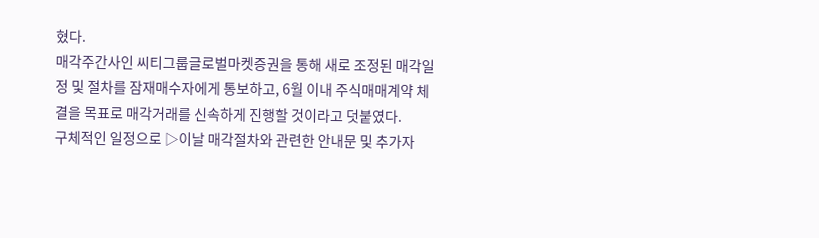혔다.
매각주간사인 씨티그룹글로벌마켓증권을 통해 새로 조정된 매각일정 및 절차를 잠재매수자에게 통보하고, 6월 이내 주식매매계약 체결을 목표로 매각거래를 신속하게 진행할 것이라고 덧붙였다.
구체적인 일정으로 ▷이날 매각절차와 관련한 안내문 및 추가자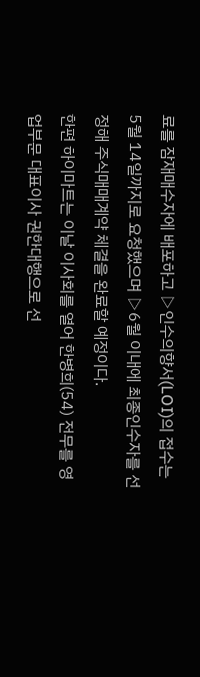료를 잠재매수자에 배포하고 ▷인수의향서(LOI)의 접수는 5월 14일까지로 요청했으며 ▷6월 이내에 최종인수자를 선정해 주식매매계약 체결을 완료할 예정이다.
한편 하이마트는 이날 이사회를 열어 한병희(54) 전무를 영업부문 대표이사 권한대행으로 선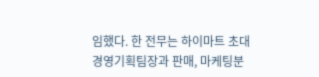임했다. 한 전무는 하이마트 초대 경영기획팀장과 판매, 마케팅분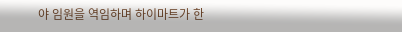야 임원을 역임하며 하이마트가 한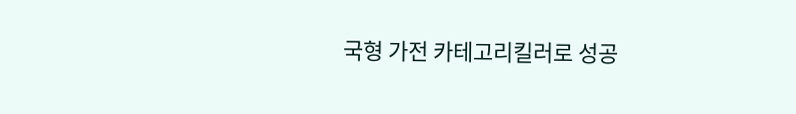국형 가전 카테고리킬러로 성공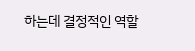하는데 결정적인 역할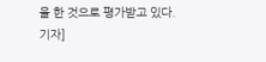을 한 것으로 평가받고 있다.
기자]